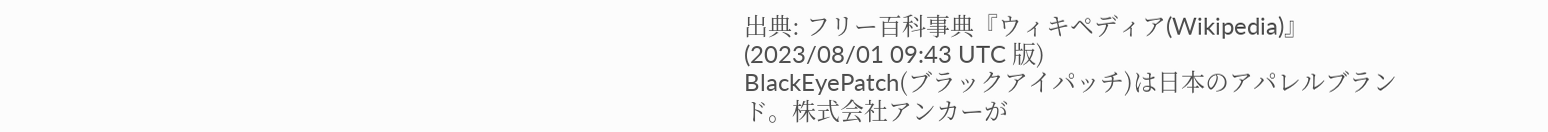出典: フリー百科事典『ウィキペディア(Wikipedia)』 (2023/08/01 09:43 UTC 版)
BlackEyePatch(ブラックアイパッチ)は日本のアパレルブランド。株式会社アンカーが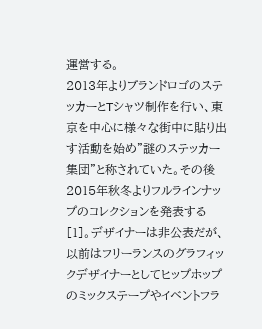運営する。
2013年よりブランドロゴのステッカーとTシャツ制作を行い、東京を中心に様々な街中に貼り出す活動を始め"謎のステッカー集団"と称されていた。その後2015年秋冬よりフルラインナップのコレクションを発表する[1]。デザイナーは非公表だが、以前はフリーランスのグラフィックデザイナーとしてヒップホップのミックステープやイベントフラ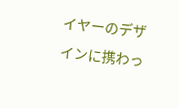イヤーのデザインに携わっ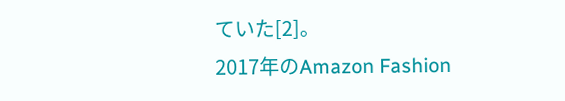ていた[2]。
2017年のAmazon Fashion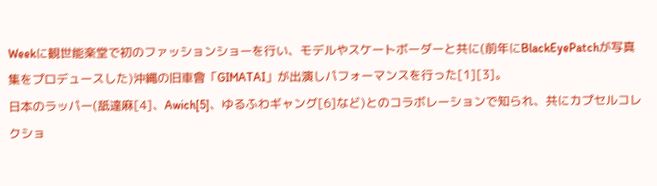Weekに観世能楽堂で初のファッションショーを行い、モデルやスケートボーダーと共に(前年にBlackEyePatchが写真集をプロデュースした)沖縄の旧車會「GIMATAI」が出演しパフォーマンスを行った[1][3]。
日本のラッパー(舐達麻[4]、Awich[5]、ゆるふわギャング[6]など)とのコラボレーションで知られ、共にカプセルコレクショ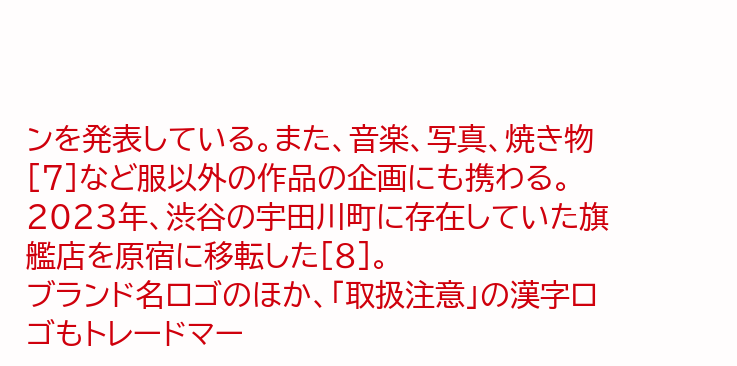ンを発表している。また、音楽、写真、焼き物[7]など服以外の作品の企画にも携わる。
2023年、渋谷の宇田川町に存在していた旗艦店を原宿に移転した[8]。
ブランド名ロゴのほか、「取扱注意」の漢字ロゴもトレードマー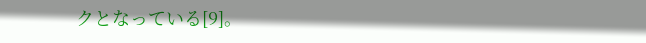クとなっている[9]。